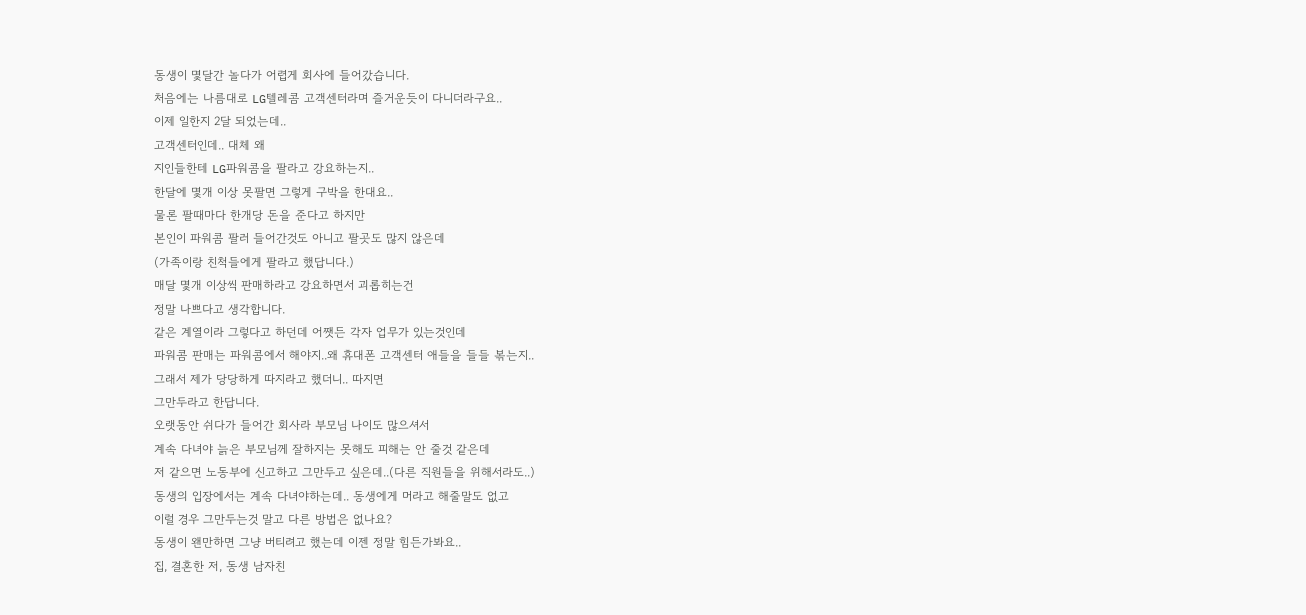동생이 몇달간 놀다가 어렵게 회사에 들어갔습니다.
처음에는 나름대로 LG텔레콤 고객센터라며 즐거운듯이 다니더라구요..
이제 일한지 2달 되었는데..
고객센터인데.. 대체 왜
지인들한테 LG파워콤을 팔라고 강요하는지..
한달에 몇개 이상 못팔면 그렇게 구박을 한대요..
물론 팔때마다 한개당 돈을 준다고 하지만
본인이 파워콤 팔러 들어간것도 아니고 팔곳도 많지 않은데
(가족이랑 친척들에게 팔라고 했답니다.)
매달 몇개 이상씩 판매하라고 강요하면서 괴롭히는건
정말 나쁘다고 생각합니다.
같은 계열이라 그렇다고 하던데 어쨋든 각자 업무가 있는것인데
파워콤 판매는 파워콤에서 해야지..왜 휴대폰 고객센터 애들을 들들 볶는지..
그래서 제가 당당하게 따지라고 했더니.. 따지면
그만두라고 한답니다.
오랫동안 쉬다가 들어간 회사라 부모님 나이도 많으셔서
계속 다녀야 늙은 부모님께 잘하지는 못해도 피해는 안 줄것 같은데
저 같으면 노동부에 신고하고 그만두고 싶은데..(다른 직원들을 위해서라도..)
동생의 입장에서는 계속 다녀야하는데.. 동생에게 머라고 해줄말도 없고
이럴 경우 그만두는것 말고 다른 방법은 없나요?
동생이 왠만하면 그냥 버티려고 했는데 이젠 정말 힘든가봐요..
집, 결혼한 저, 동생 남자친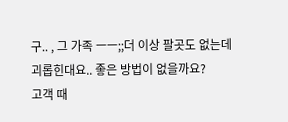구.. , 그 가족 ㅡㅡ;;더 이상 팔곳도 없는데
괴롭힌대요.. 좋은 방법이 없을까요?
고객 때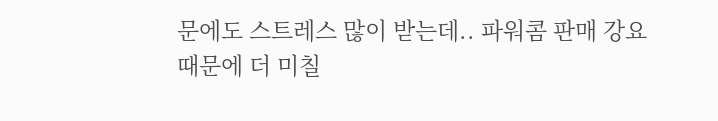문에도 스트레스 많이 받는데.. 파워콤 판매 강요때문에 더 미칠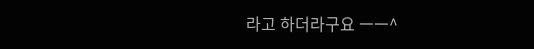라고 하더라구요 ㅡㅡ^